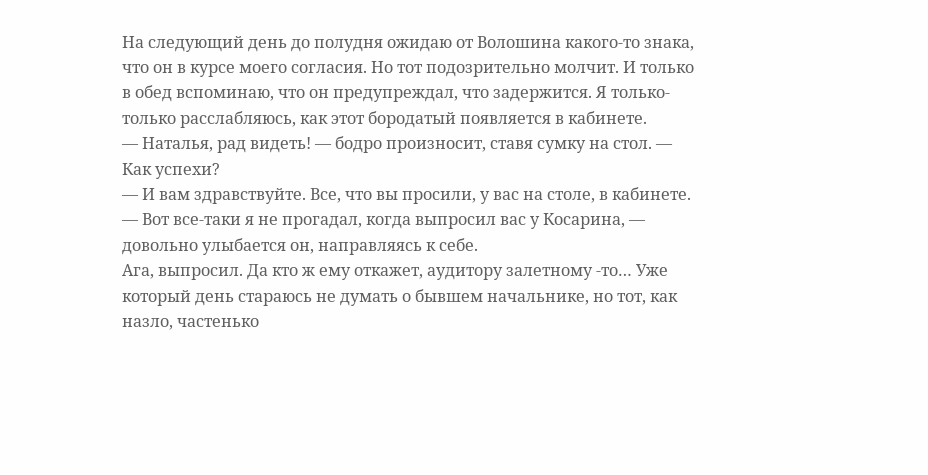На следующий день до полудня ожидаю от Волошина какого-то знака, что он в курсе моего согласия. Но тот подозрительно молчит. И только в обед вспоминаю, что он предупреждал, что задержится. Я только-только расслабляюсь, как этот бородатый появляется в кабинете.
— Наталья, рад видеть! — бодро произносит, ставя сумку на стол. — Как успехи?
— И вам здравствуйте. Все, что вы просили, у вас на столе, в кабинете.
— Вот все-таки я не прогадал, когда выпросил вас у Косарина, — довольно улыбается он, направляясь к себе.
Ага, выпросил. Да кто ж ему откажет, аудитору залетному -то… Уже который день стараюсь не думать о бывшем начальнике, но тот, как назло, частенько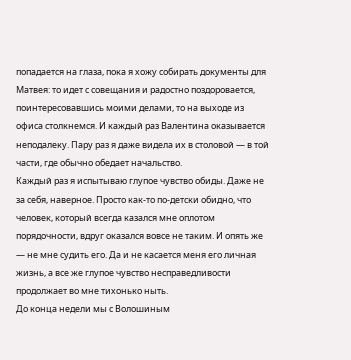попадается на глаза, пока я хожу собирать документы для Матвея: то идет с совещания и радостно поздоровается, поинтересовавшись моими делами, то на выходе из офиса столкнемся. И каждый раз Валентина оказывается неподалеку. Пару раз я даже видела их в столовой — в той части, где обычно обедает начальство.
Каждый раз я испытываю глупое чувство обиды. Даже не за себя, наверное. Просто как-то по-детски обидно, что человек, который всегда казался мне оплотом порядочности, вдруг оказался вовсе не таким. И опять же — не мне судить его. Да и не касается меня его личная жизнь, а все же глупое чувство несправедливости продолжает во мне тихонько ныть.
До конца недели мы с Волошиным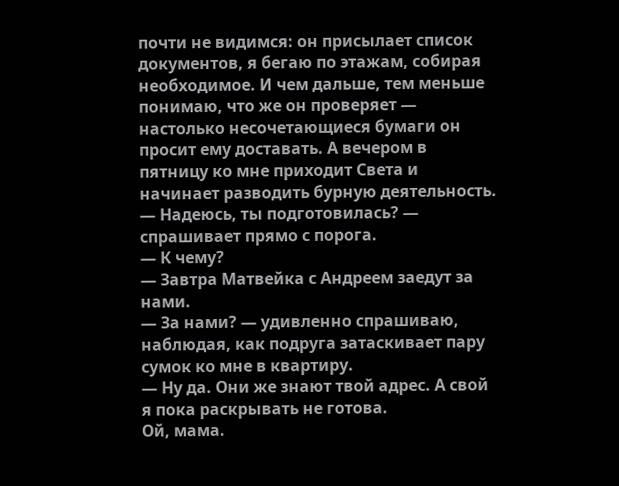почти не видимся: он присылает список документов, я бегаю по этажам, собирая необходимое. И чем дальше, тем меньше понимаю, что же он проверяет — настолько несочетающиеся бумаги он просит ему доставать. А вечером в пятницу ко мне приходит Света и начинает разводить бурную деятельность.
— Надеюсь, ты подготовилась? — спрашивает прямо с порога.
— К чему?
— Завтра Матвейка с Андреем заедут за нами.
— За нами? — удивленно спрашиваю, наблюдая, как подруга затаскивает пару сумок ко мне в квартиру.
— Ну да. Они же знают твой адрес. А свой я пока раскрывать не готова.
Ой, мама.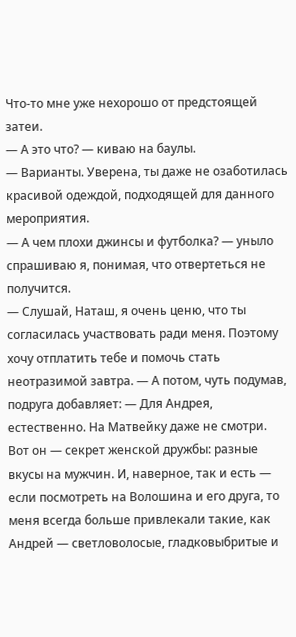Что-то мне уже нехорошо от предстоящей затеи.
— А это что? — киваю на баулы.
— Варианты. Уверена, ты даже не озаботилась красивой одеждой, подходящей для данного мероприятия.
— А чем плохи джинсы и футболка? — уныло спрашиваю я, понимая, что отвертеться не получится.
— Слушай, Наташ, я очень ценю, что ты согласилась участвовать ради меня. Поэтому хочу отплатить тебе и помочь стать неотразимой завтра. — А потом, чуть подумав, подруга добавляет: — Для Андрея, естественно. На Матвейку даже не смотри.
Вот он — секрет женской дружбы: разные вкусы на мужчин. И, наверное, так и есть — если посмотреть на Волошина и его друга, то меня всегда больше привлекали такие, как Андрей — светловолосые, гладковыбритые и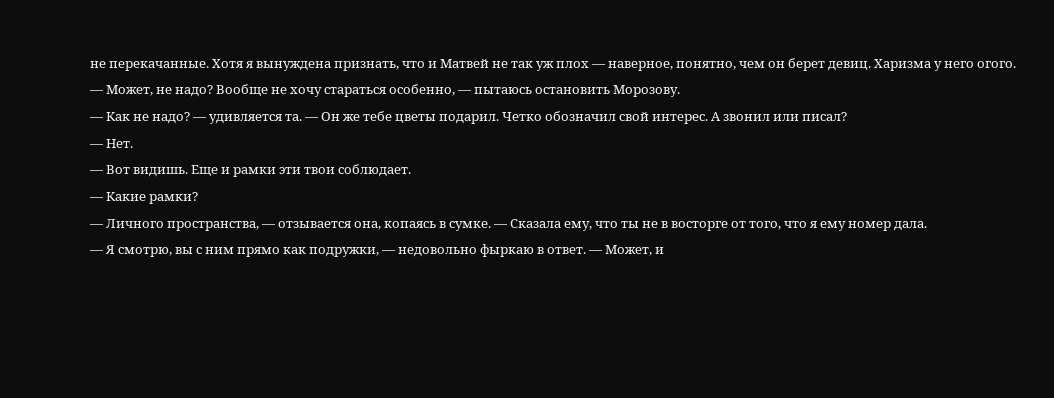не перекачанные. Хотя я вынуждена признать, что и Матвей не так уж плох — наверное, понятно, чем он берет девиц. Харизма у него огого.
— Может, не надо? Вообще не хочу стараться особенно, — пытаюсь остановить Морозову.
— Как не надо? — удивляется та. — Он же тебе цветы подарил. Четко обозначил свой интерес. А звонил или писал?
— Нет.
— Вот видишь. Еще и рамки эти твои соблюдает.
— Какие рамки?
— Личного пространства, — отзывается она, копаясь в сумке. — Сказала ему, что ты не в восторге от того, что я ему номер дала.
— Я смотрю, вы с ним прямо как подружки, — недовольно фыркаю в ответ. — Может, и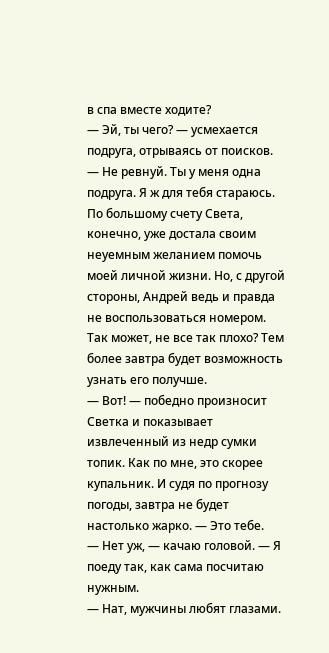в спа вместе ходите?
— Эй, ты чего? — усмехается подруга, отрываясь от поисков. — Не ревнуй. Ты у меня одна подруга. Я ж для тебя стараюсь.
По большому счету Света, конечно, уже достала своим неуемным желанием помочь моей личной жизни. Но, с другой стороны, Андрей ведь и правда не воспользоваться номером. Так может, не все так плохо? Тем более завтра будет возможность узнать его получше.
— Вот! — победно произносит Светка и показывает извлеченный из недр сумки топик. Как по мне, это скорее купальник. И судя по прогнозу погоды, завтра не будет настолько жарко. — Это тебе.
— Нет уж, — качаю головой. — Я поеду так, как сама посчитаю нужным.
— Нат, мужчины любят глазами.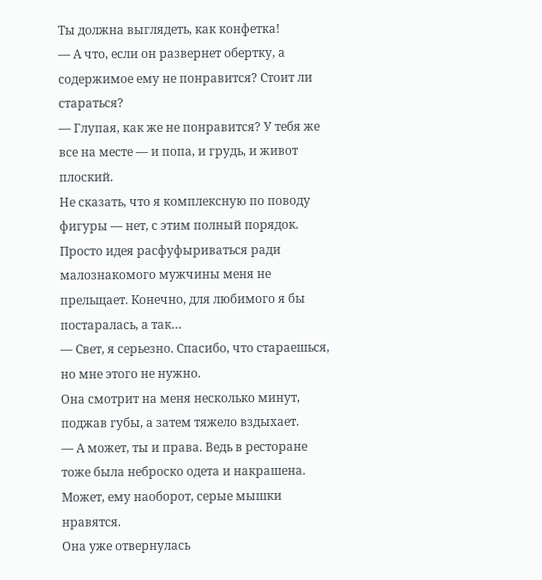Ты должна выглядеть, как конфетка!
— А что, если он развернет обертку, а содержимое ему не понравится? Стоит ли стараться?
— Глупая, как же не понравится? У тебя же все на месте — и попа, и грудь, и живот плоский.
Не сказать, что я комплексную по поводу фигуры — нет, с этим полный порядок. Просто идея расфуфыриваться ради малознакомого мужчины меня не прельщает. Конечно, для любимого я бы постаралась, а так…
— Свет, я серьезно. Спасибо, что стараешься, но мне этого не нужно.
Она смотрит на меня несколько минут, поджав губы, а затем тяжело вздыхает.
— А может, ты и права. Ведь в ресторане тоже была неброско одета и накрашена. Может, ему наоборот, серые мышки нравятся.
Она уже отвернулась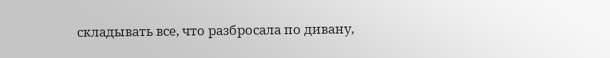складывать все, что разбросала по дивану,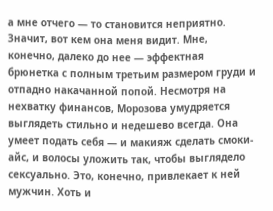а мне отчего — то становится неприятно. Значит, вот кем она меня видит. Мне, конечно, далеко до нее — эффектная брюнетка с полным третьим размером груди и отпадно накачанной попой. Несмотря на нехватку финансов, Морозова умудряется выглядеть стильно и недешево всегда. Она умеет подать себя — и макияж сделать смоки-айс, и волосы уложить так, чтобы выглядело сексуально. Это, конечно, привлекает к ней мужчин. Хоть и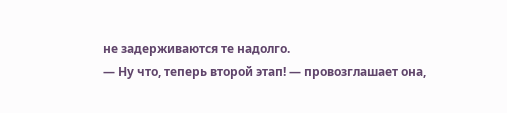не задерживаются те надолго.
— Ну что, теперь второй этап! — провозглашает она,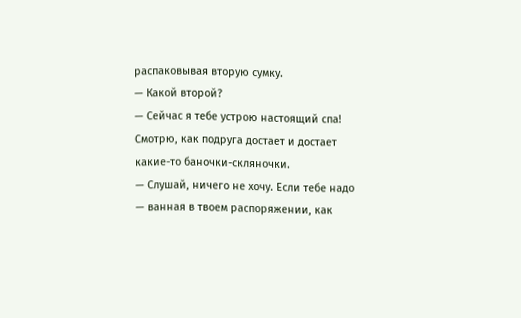распаковывая вторую сумку.
— Какой второй?
— Сейчас я тебе устрою настоящий спа!
Смотрю, как подруга достает и достает какие-то баночки-скляночки.
— Слушай, ничего не хочу. Если тебе надо — ванная в твоем распоряжении, как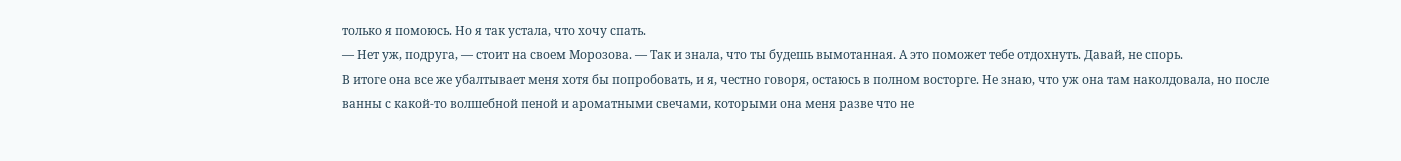только я помоюсь. Но я так устала, что хочу спать.
— Нет уж, подруга, — стоит на своем Морозова. — Так и знала, что ты будешь вымотанная. А это поможет тебе отдохнуть. Давай, не спорь.
В итоге она все же убалтывает меня хотя бы попробовать, и я, честно говоря, остаюсь в полном восторге. Не знаю, что уж она там наколдовала, но после ванны с какой-то волшебной пеной и ароматными свечами, которыми она меня разве что не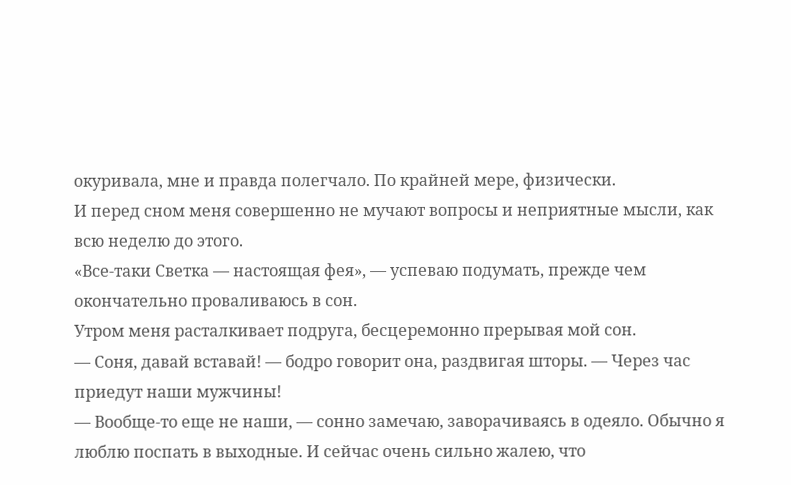окуривала, мне и правда полегчало. По крайней мере, физически.
И перед сном меня совершенно не мучают вопросы и неприятные мысли, как всю неделю до этого.
«Все-таки Светка — настоящая фея», — успеваю подумать, прежде чем окончательно проваливаюсь в сон.
Утром меня расталкивает подруга, бесцеремонно прерывая мой сон.
— Соня, давай вставай! — бодро говорит она, раздвигая шторы. — Через час приедут наши мужчины!
— Вообще-то еще не наши, — сонно замечаю, заворачиваясь в одеяло. Обычно я люблю поспать в выходные. И сейчас очень сильно жалею, что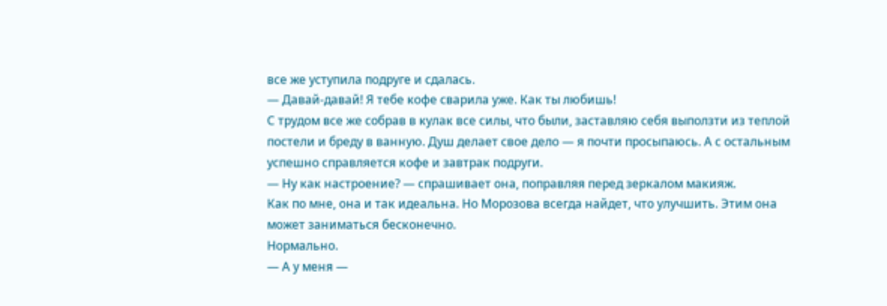все же уступила подруге и сдалась.
— Давай-давай! Я тебе кофе сварила уже. Как ты любишь!
С трудом все же собрав в кулак все силы, что были, заставляю себя выползти из теплой постели и бреду в ванную. Душ делает свое дело — я почти просыпаюсь. А с остальным успешно справляется кофе и завтрак подруги.
— Ну как настроение? — спрашивает она, поправляя перед зеркалом макияж.
Как по мне, она и так идеальна. Но Морозова всегда найдет, что улучшить. Этим она может заниматься бесконечно.
Нормально.
— А у меня —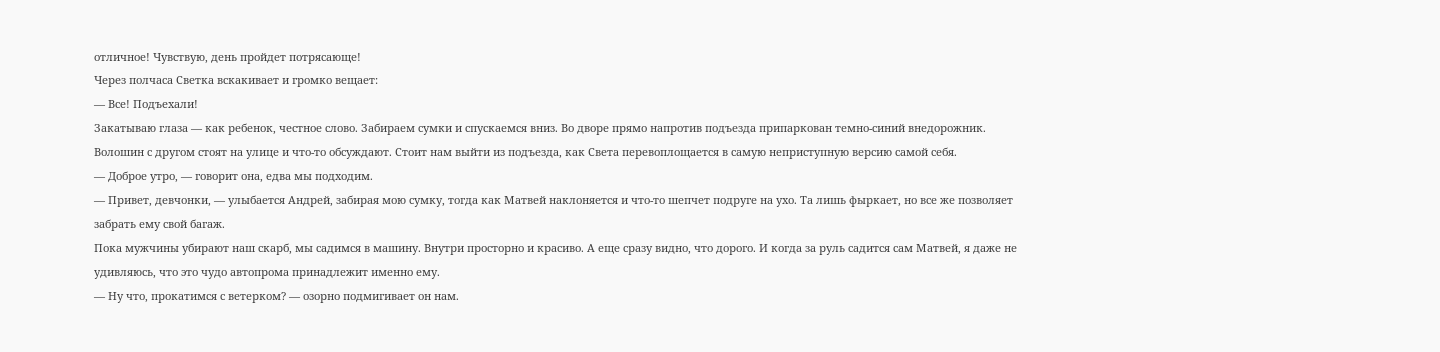отличное! Чувствую, день пройдет потрясающе!
Через полчаса Светка вскакивает и громко вещает:
— Все! Подъехали!
Закатываю глаза — как ребенок, честное слово. Забираем сумки и спускаемся вниз. Во дворе прямо напротив подъезда припаркован темно-синий внедорожник. Волошин с другом стоят на улице и что-то обсуждают. Стоит нам выйти из подъезда, как Света перевоплощается в самую неприступную версию самой себя.
— Доброе утро, — говорит она, едва мы подходим.
— Привет, девчонки, — улыбается Андрей, забирая мою сумку, тогда как Матвей наклоняется и что-то шепчет подруге на ухо. Та лишь фыркает, но все же позволяет забрать ему свой багаж.
Пока мужчины убирают наш скарб, мы садимся в машину. Внутри просторно и красиво. А еще сразу видно, что дорого. И когда за руль садится сам Матвей, я даже не удивляюсь, что это чудо автопрома принадлежит именно ему.
— Ну что, прокатимся с ветерком? — озорно подмигивает он нам.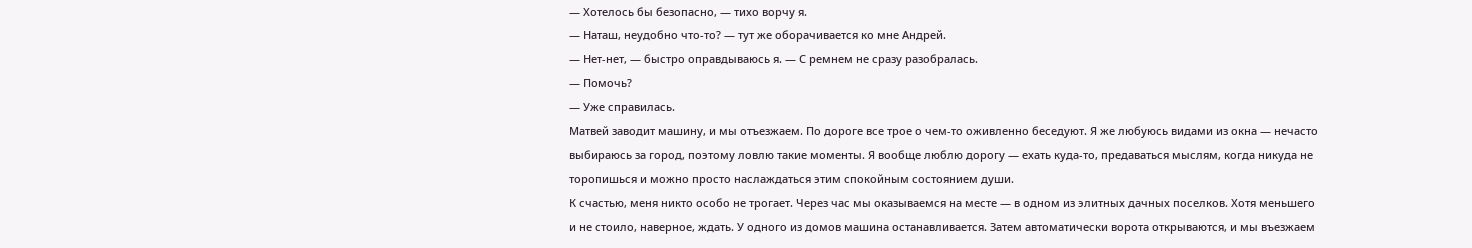— Хотелось бы безопасно, — тихо ворчу я.
— Наташ, неудобно что-то? — тут же оборачивается ко мне Андрей.
— Нет-нет, — быстро оправдываюсь я. — С ремнем не сразу разобралась.
— Помочь?
— Уже справилась.
Матвей заводит машину, и мы отъезжаем. По дороге все трое о чем-то оживленно беседуют. Я же любуюсь видами из окна — нечасто выбираюсь за город, поэтому ловлю такие моменты. Я вообще люблю дорогу — ехать куда-то, предаваться мыслям, когда никуда не торопишься и можно просто наслаждаться этим спокойным состоянием души.
К счастью, меня никто особо не трогает. Через час мы оказываемся на месте — в одном из элитных дачных поселков. Хотя меньшего и не стоило, наверное, ждать. У одного из домов машина останавливается. Затем автоматически ворота открываются, и мы въезжаем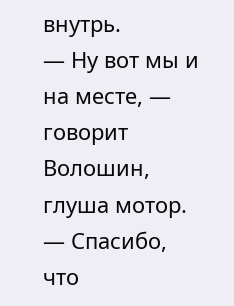внутрь.
— Ну вот мы и на месте, — говорит Волошин, глуша мотор. — Спасибо, что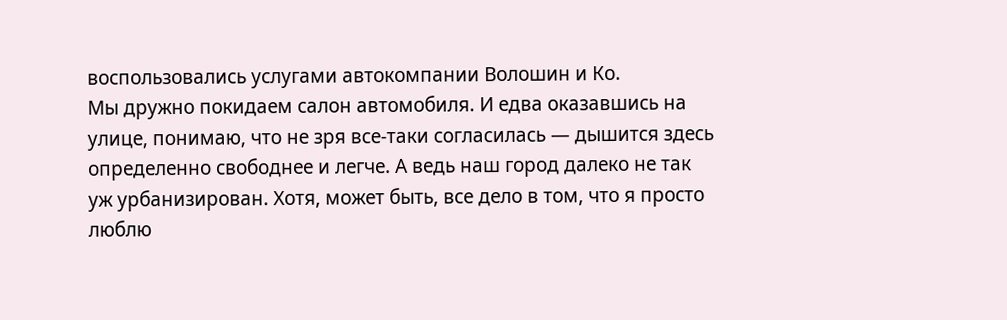воспользовались услугами автокомпании Волошин и Ко.
Мы дружно покидаем салон автомобиля. И едва оказавшись на улице, понимаю, что не зря все-таки согласилась — дышится здесь определенно свободнее и легче. А ведь наш город далеко не так уж урбанизирован. Хотя, может быть, все дело в том, что я просто люблю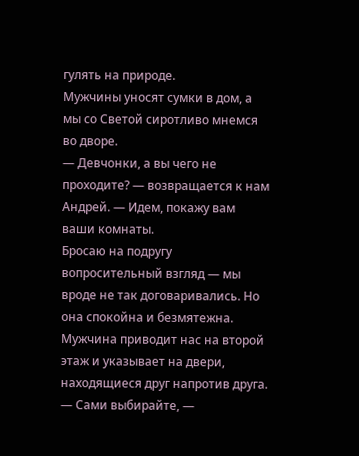гулять на природе.
Мужчины уносят сумки в дом, а мы со Светой сиротливо мнемся во дворе.
— Девчонки, а вы чего не проходите? — возвращается к нам Андрей. — Идем, покажу вам ваши комнаты.
Бросаю на подругу вопросительный взгляд — мы вроде не так договаривались. Но она спокойна и безмятежна. Мужчина приводит нас на второй этаж и указывает на двери, находящиеся друг напротив друга.
— Сами выбирайте, —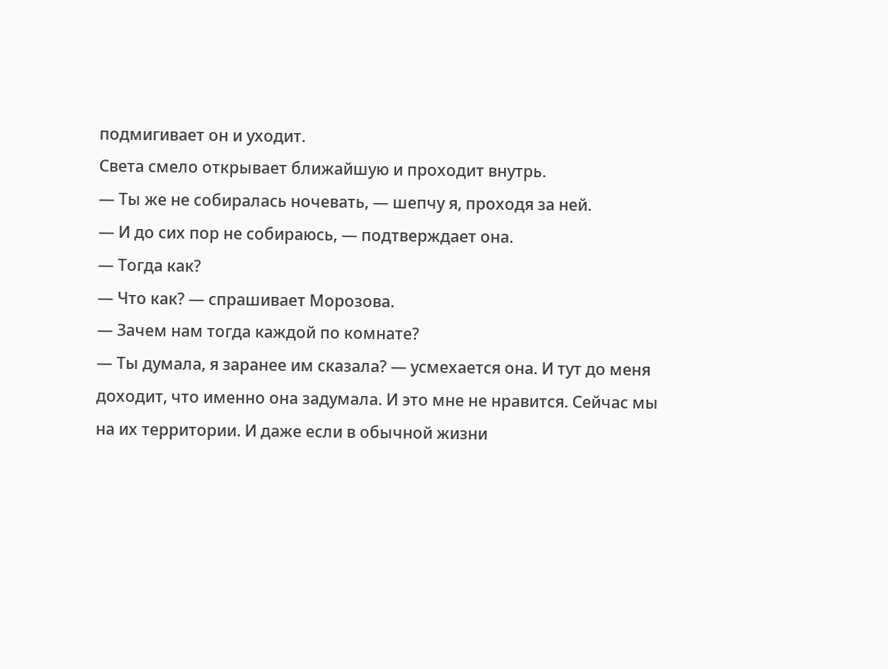подмигивает он и уходит.
Света смело открывает ближайшую и проходит внутрь.
— Ты же не собиралась ночевать, — шепчу я, проходя за ней.
— И до сих пор не собираюсь, — подтверждает она.
— Тогда как?
— Что как? — спрашивает Морозова.
— Зачем нам тогда каждой по комнате?
— Ты думала, я заранее им сказала? — усмехается она. И тут до меня доходит, что именно она задумала. И это мне не нравится. Сейчас мы на их территории. И даже если в обычной жизни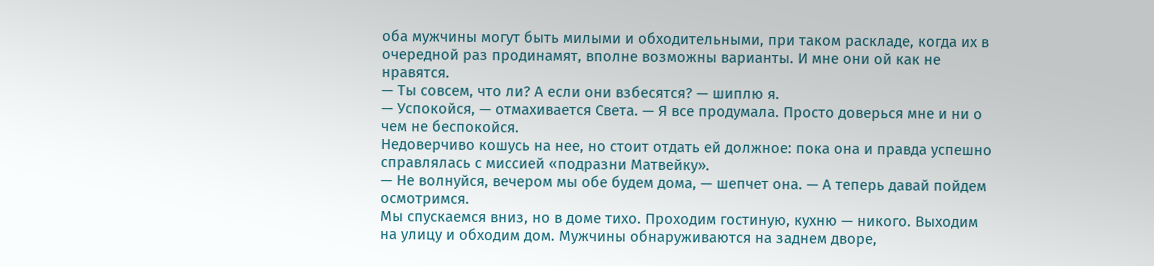оба мужчины могут быть милыми и обходительными, при таком раскладе, когда их в очередной раз продинамят, вполне возможны варианты. И мне они ой как не нравятся.
— Ты совсем, что ли? А если они взбесятся? — шиплю я.
— Успокойся, — отмахивается Света. — Я все продумала. Просто доверься мне и ни о чем не беспокойся.
Недоверчиво кошусь на нее, но стоит отдать ей должное: пока она и правда успешно справлялась с миссией «подразни Матвейку».
— Не волнуйся, вечером мы обе будем дома, — шепчет она. — А теперь давай пойдем осмотримся.
Мы спускаемся вниз, но в доме тихо. Проходим гостиную, кухню — никого. Выходим на улицу и обходим дом. Мужчины обнаруживаются на заднем дворе,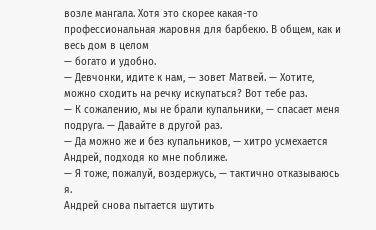возле мангала. Хотя это скорее какая-то профессиональная жаровня для барбекю. В общем, как и весь дом в целом
— богато и удобно.
— Девчонки, идите к нам, — зовет Матвей. — Хотите, можно сходить на речку искупаться? Вот тебе раз.
— К сожалению, мы не брали купальники, — спасает меня подруга. — Давайте в другой раз.
— Да можно же и без купальников, — хитро усмехается Андрей, подходя ко мне поближе.
— Я тоже, пожалуй, воздержусь, — тактично отказываюсь я.
Андрей снова пытается шутить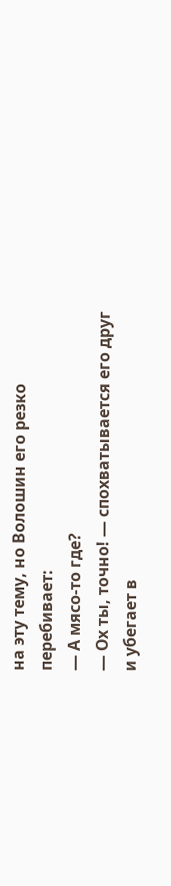на эту тему, но Волошин его резко перебивает:
— А мясо-то где?
— Ох ты, точно! — спохватывается его друг и убегает в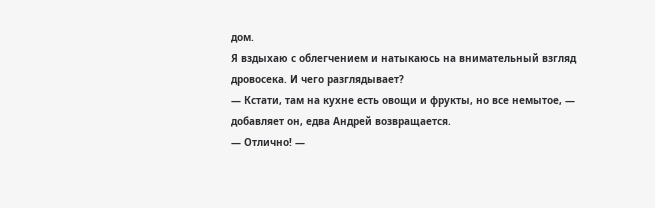дом.
Я вздыхаю с облегчением и натыкаюсь на внимательный взгляд дровосека. И чего разглядывает?
— Кстати, там на кухне есть овощи и фрукты, но все немытое, — добавляет он, едва Андрей возвращается.
— Отлично! —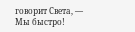говорит Света, — Мы быстро!